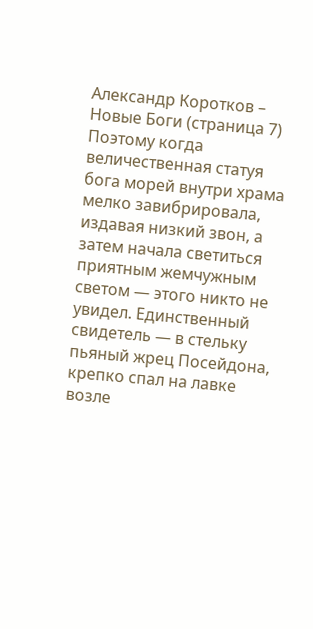Александр Коротков – Новые Боги (страница 7)
Поэтому когда величественная статуя бога морей внутри храма мелко завибрировала, издавая низкий звон, а затем начала светиться приятным жемчужным светом — этого никто не увидел. Единственный свидетель — в стельку пьяный жрец Посейдона, крепко спал на лавке возле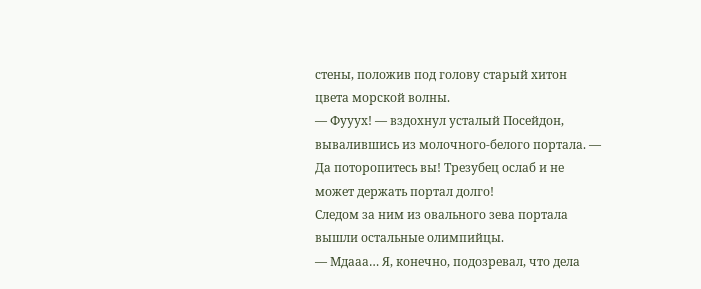стены, положив под голову старый хитон цвета морской волны.
— Фууух! — вздохнул усталый Посейдон, вывалившись из молочного-белого портала. — Да поторопитесь вы! Трезубец ослаб и не может держать портал долго!
Следом за ним из овального зева портала вышли остальные олимпийцы.
— Мдааа… Я, конечно, подозревал, что дела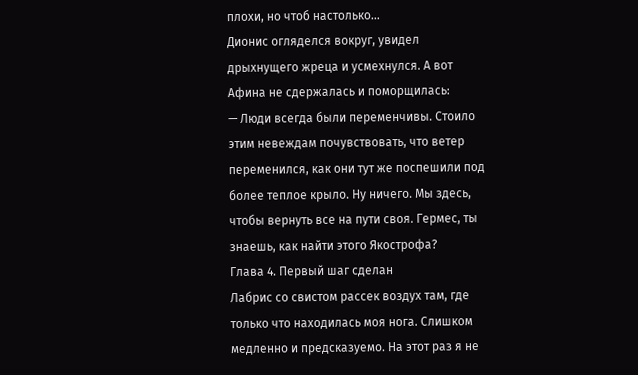плохи, но чтоб настолько…
Дионис огляделся вокруг, увидел дрыхнущего жреца и усмехнулся. А вот Афина не сдержалась и поморщилась:
— Люди всегда были переменчивы. Стоило этим невеждам почувствовать, что ветер переменился, как они тут же поспешили под более теплое крыло. Ну ничего. Мы здесь, чтобы вернуть все на пути своя. Гермес, ты знаешь, как найти этого Якострофа?
Глава 4. Первый шаг сделан
Лабрис со свистом рассек воздух там, где только что находилась моя нога. Слишком медленно и предсказуемо. На этот раз я не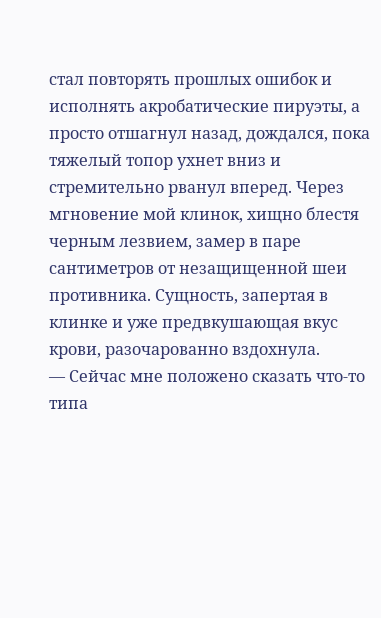стал повторять прошлых ошибок и исполнять акробатические пируэты, а просто отшагнул назад, дождался, пока тяжелый топор ухнет вниз и стремительно рванул вперед. Через мгновение мой клинок, хищно блестя черным лезвием, замер в паре сантиметров от незащищенной шеи противника. Сущность, запертая в клинке и уже предвкушающая вкус крови, разочарованно вздохнула.
— Сейчас мне положено сказать что-то типа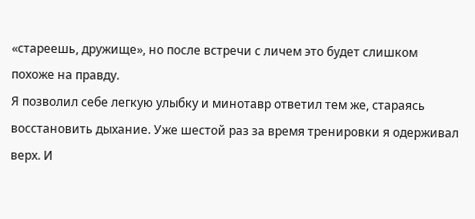«стареешь, дружище», но после встречи с личем это будет слишком похоже на правду.
Я позволил себе легкую улыбку и минотавр ответил тем же, стараясь восстановить дыхание. Уже шестой раз за время тренировки я одерживал верх. И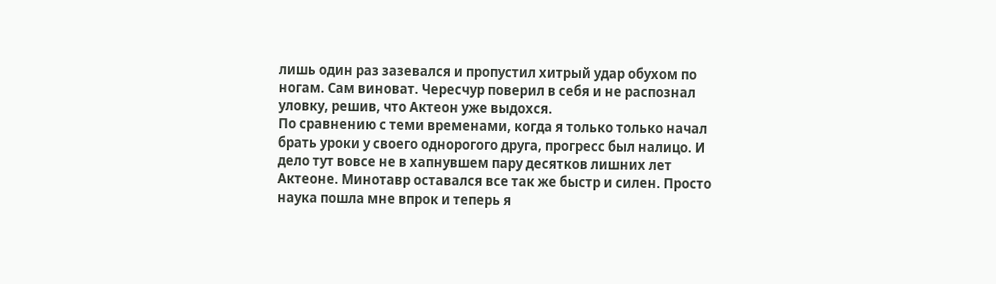лишь один раз зазевался и пропустил хитрый удар обухом по ногам. Сам виноват. Чересчур поверил в себя и не распознал уловку, решив, что Актеон уже выдохся.
По сравнению с теми временами, когда я только только начал брать уроки у своего однорогого друга, прогресс был налицо. И дело тут вовсе не в хапнувшем пару десятков лишних лет Актеоне. Минотавр оставался все так же быстр и силен. Просто наука пошла мне впрок и теперь я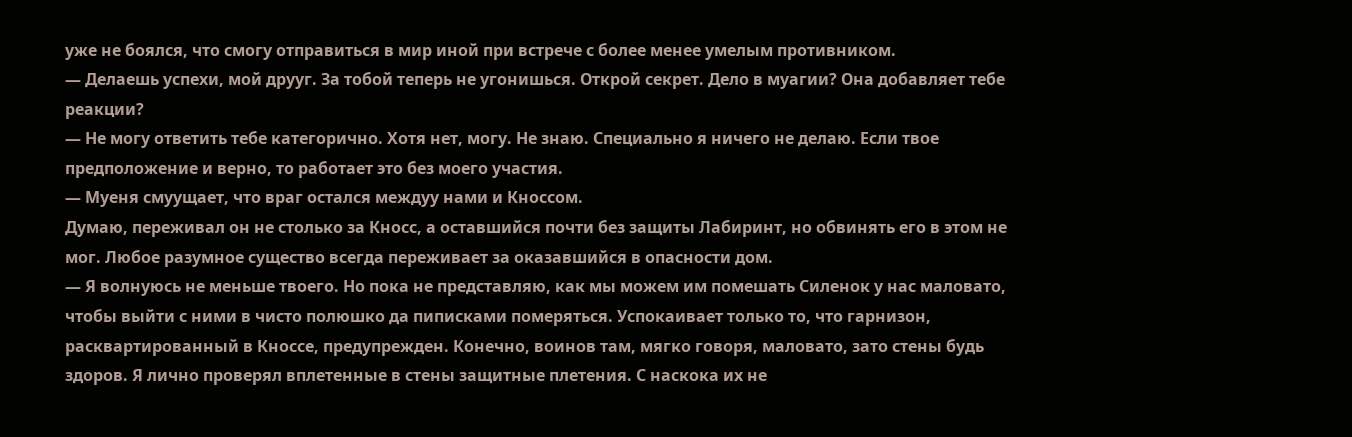уже не боялся, что смогу отправиться в мир иной при встрече с более менее умелым противником.
— Делаешь успехи, мой друуг. За тобой теперь не угонишься. Открой секрет. Дело в муагии? Она добавляет тебе реакции?
— Не могу ответить тебе категорично. Хотя нет, могу. Не знаю. Специально я ничего не делаю. Если твое предположение и верно, то работает это без моего участия.
— Муеня смуущает, что враг остался междуу нами и Кноссом.
Думаю, переживал он не столько за Кносс, а оставшийся почти без защиты Лабиринт, но обвинять его в этом не мог. Любое разумное существо всегда переживает за оказавшийся в опасности дом.
— Я волнуюсь не меньше твоего. Но пока не представляю, как мы можем им помешать Силенок у нас маловато, чтобы выйти с ними в чисто полюшко да пиписками померяться. Успокаивает только то, что гарнизон, расквартированный в Кноссе, предупрежден. Конечно, воинов там, мягко говоря, маловато, зато стены будь здоров. Я лично проверял вплетенные в стены защитные плетения. С наскока их не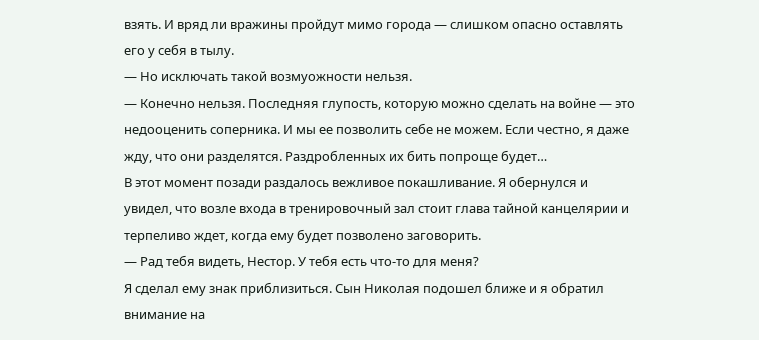взять. И вряд ли вражины пройдут мимо города — слишком опасно оставлять его у себя в тылу.
— Но исключать такой возмуожности нельзя.
— Конечно нельзя. Последняя глупость, которую можно сделать на войне — это недооценить соперника. И мы ее позволить себе не можем. Если честно, я даже жду, что они разделятся. Раздробленных их бить попроще будет…
В этот момент позади раздалось вежливое покашливание. Я обернулся и увидел, что возле входа в тренировочный зал стоит глава тайной канцелярии и терпеливо ждет, когда ему будет позволено заговорить.
— Рад тебя видеть, Нестор. У тебя есть что-то для меня?
Я сделал ему знак приблизиться. Сын Николая подошел ближе и я обратил внимание на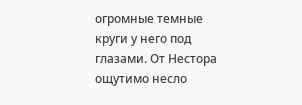огромные темные круги у него под глазами. От Нестора ощутимо несло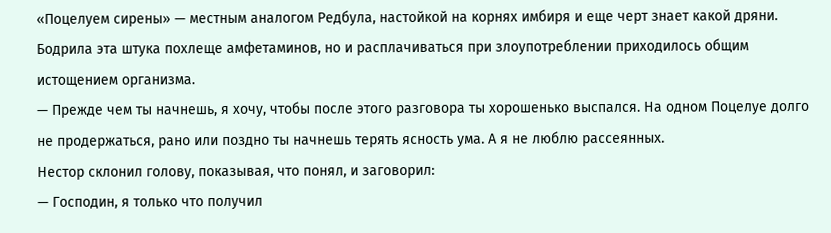«Поцелуем сирены» — местным аналогом Редбула, настойкой на корнях имбиря и еще черт знает какой дряни. Бодрила эта штука похлеще амфетаминов, но и расплачиваться при злоупотреблении приходилось общим истощением организма.
— Прежде чем ты начнешь, я хочу, чтобы после этого разговора ты хорошенько выспался. На одном Поцелуе долго не продержаться, рано или поздно ты начнешь терять ясность ума. А я не люблю рассеянных.
Нестор склонил голову, показывая, что понял, и заговорил:
— Господин, я только что получил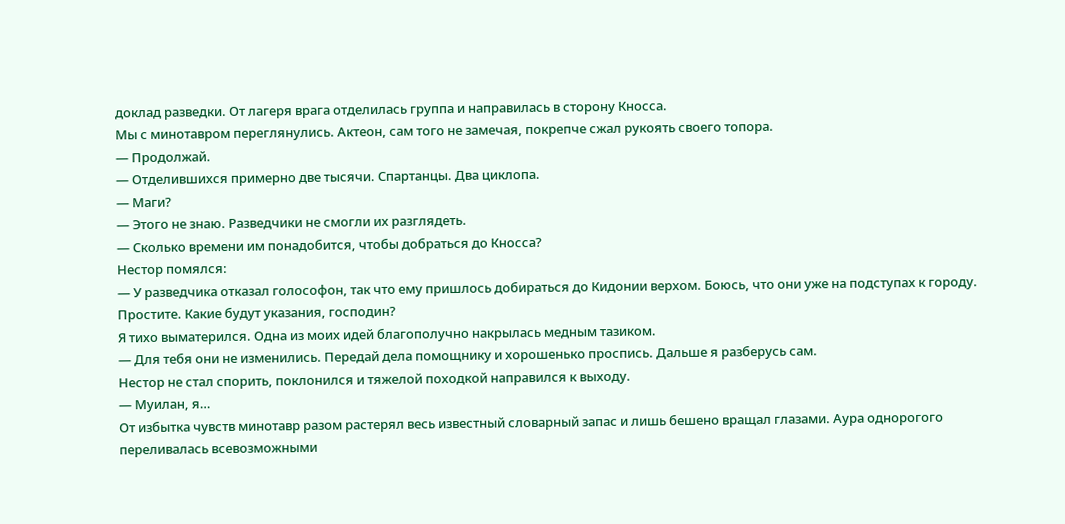доклад разведки. От лагеря врага отделилась группа и направилась в сторону Кносса.
Мы с минотавром переглянулись. Актеон, сам того не замечая, покрепче сжал рукоять своего топора.
— Продолжай.
— Отделившихся примерно две тысячи. Спартанцы. Два циклопа.
— Маги?
— Этого не знаю. Разведчики не смогли их разглядеть.
— Сколько времени им понадобится, чтобы добраться до Кносса?
Нестор помялся:
— У разведчика отказал голософон, так что ему пришлось добираться до Кидонии верхом. Боюсь, что они уже на подступах к городу. Простите. Какие будут указания, господин?
Я тихо выматерился. Одна из моих идей благополучно накрылась медным тазиком.
— Для тебя они не изменились. Передай дела помощнику и хорошенько проспись. Дальше я разберусь сам.
Нестор не стал спорить, поклонился и тяжелой походкой направился к выходу.
— Муилан, я…
От избытка чувств минотавр разом растерял весь известный словарный запас и лишь бешено вращал глазами. Аура однорогого переливалась всевозможными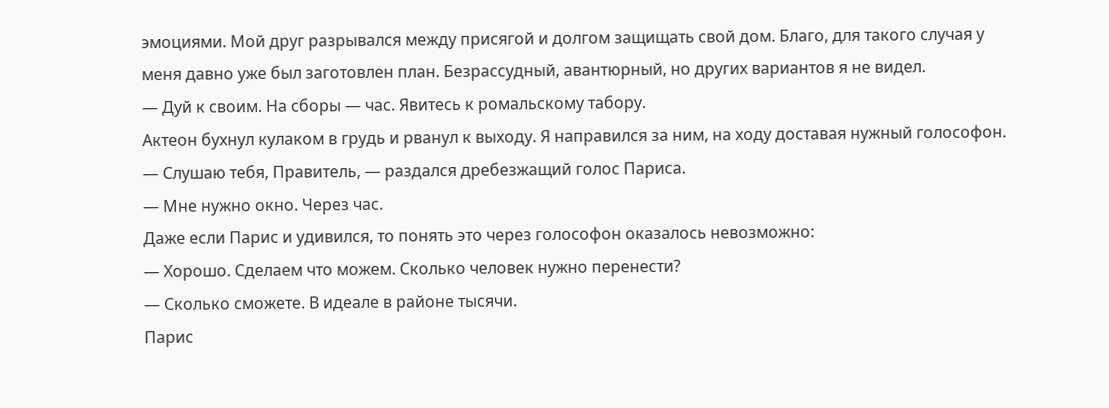эмоциями. Мой друг разрывался между присягой и долгом защищать свой дом. Благо, для такого случая у меня давно уже был заготовлен план. Безрассудный, авантюрный, но других вариантов я не видел.
— Дуй к своим. На сборы — час. Явитесь к ромальскому табору.
Актеон бухнул кулаком в грудь и рванул к выходу. Я направился за ним, на ходу доставая нужный голософон.
— Слушаю тебя, Правитель, — раздался дребезжащий голос Париса.
— Мне нужно окно. Через час.
Даже если Парис и удивился, то понять это через голософон оказалось невозможно:
— Хорошо. Сделаем что можем. Сколько человек нужно перенести?
— Сколько сможете. В идеале в районе тысячи.
Парис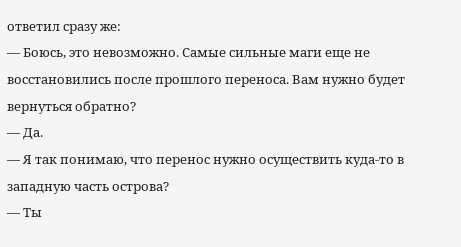ответил сразу же:
— Боюсь, это невозможно. Самые сильные маги еще не восстановились после прошлого переноса. Вам нужно будет вернуться обратно?
— Да.
— Я так понимаю, что перенос нужно осуществить куда-то в западную часть острова?
— Ты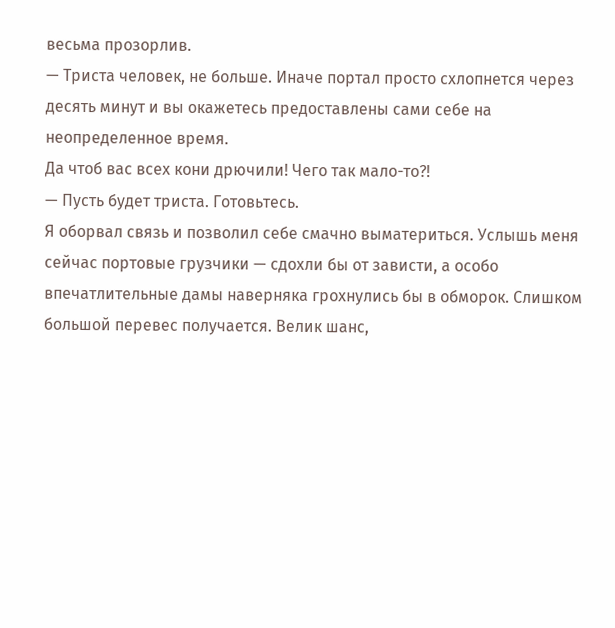весьма прозорлив.
— Триста человек, не больше. Иначе портал просто схлопнется через десять минут и вы окажетесь предоставлены сами себе на неопределенное время.
Да чтоб вас всех кони дрючили! Чего так мало-то?!
— Пусть будет триста. Готовьтесь.
Я оборвал связь и позволил себе смачно выматериться. Услышь меня сейчас портовые грузчики — сдохли бы от зависти, а особо впечатлительные дамы наверняка грохнулись бы в обморок. Слишком большой перевес получается. Велик шанс,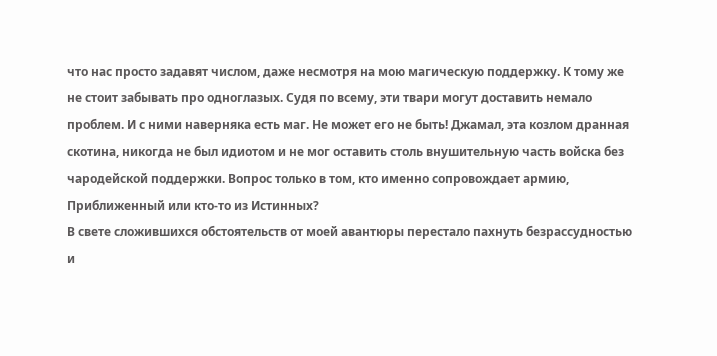что нас просто задавят числом, даже несмотря на мою магическую поддержку. К тому же не стоит забывать про одноглазых. Судя по всему, эти твари могут доставить немало проблем. И с ними наверняка есть маг. Не может его не быть! Джамал, эта козлом дранная скотина, никогда не был идиотом и не мог оставить столь внушительную часть войска без чародейской поддержки. Вопрос только в том, кто именно сопровождает армию, Приближенный или кто-то из Истинных?
В свете сложившихся обстоятельств от моей авантюры перестало пахнуть безрассудностью и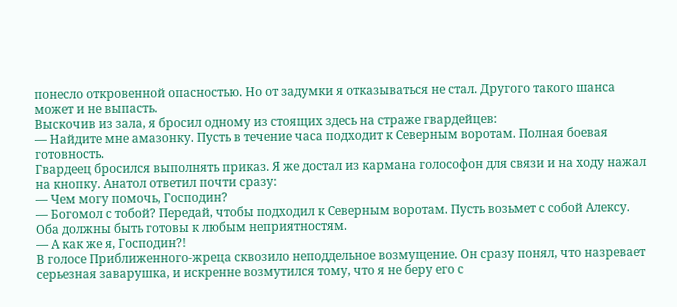понесло откровенной опасностью. Но от задумки я отказываться не стал. Другого такого шанса может и не выпасть.
Выскочив из зала, я бросил одному из стоящих здесь на страже гвардейцев:
— Найдите мне амазонку. Пусть в течение часа подходит к Северным воротам. Полная боевая готовность.
Гвардеец бросился выполнять приказ. Я же достал из кармана голософон для связи и на ходу нажал на кнопку. Анатол ответил почти сразу:
— Чем могу помочь, Господин?
— Богомол с тобой? Передай, чтобы подходил к Северным воротам. Пусть возьмет с собой Алексу. Оба должны быть готовы к любым неприятностям.
— А как же я, Господин?!
В голосе Приближенного-жреца сквозило неподдельное возмущение. Он сразу понял, что назревает серьезная заварушка, и искренне возмутился тому, что я не беру его с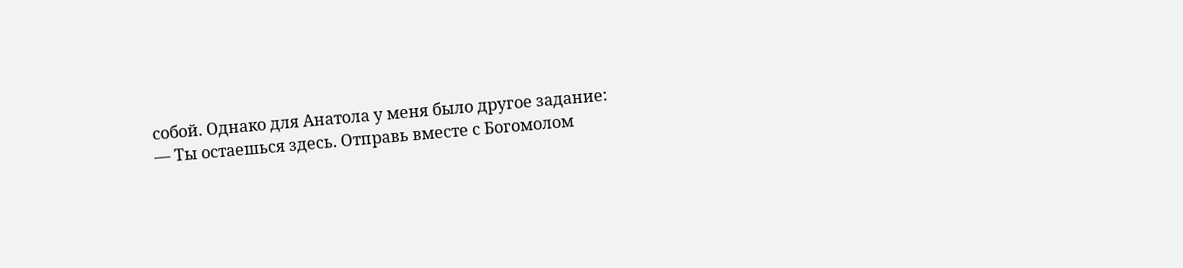собой. Однако для Анатола у меня было другое задание:
— Ты остаешься здесь. Отправь вместе с Богомолом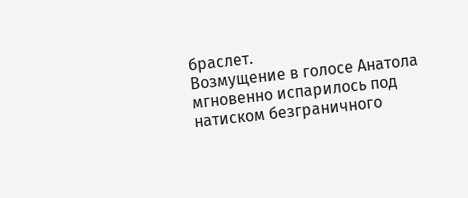браслет.
Возмущение в голосе Анатола мгновенно испарилось под натиском безграничного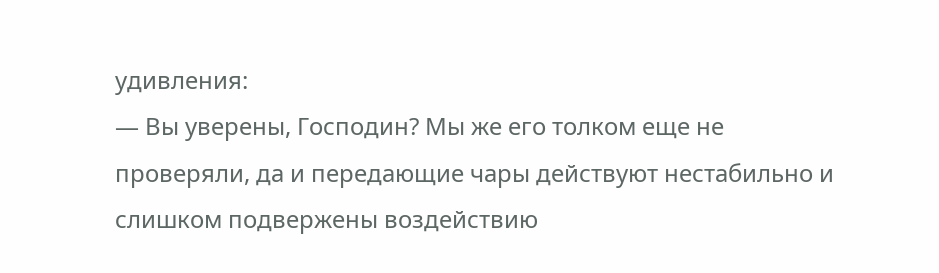удивления:
— Вы уверены, Господин? Мы же его толком еще не проверяли, да и передающие чары действуют нестабильно и слишком подвержены воздействию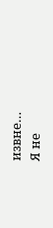извне…
Я не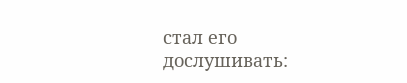стал его дослушивать: